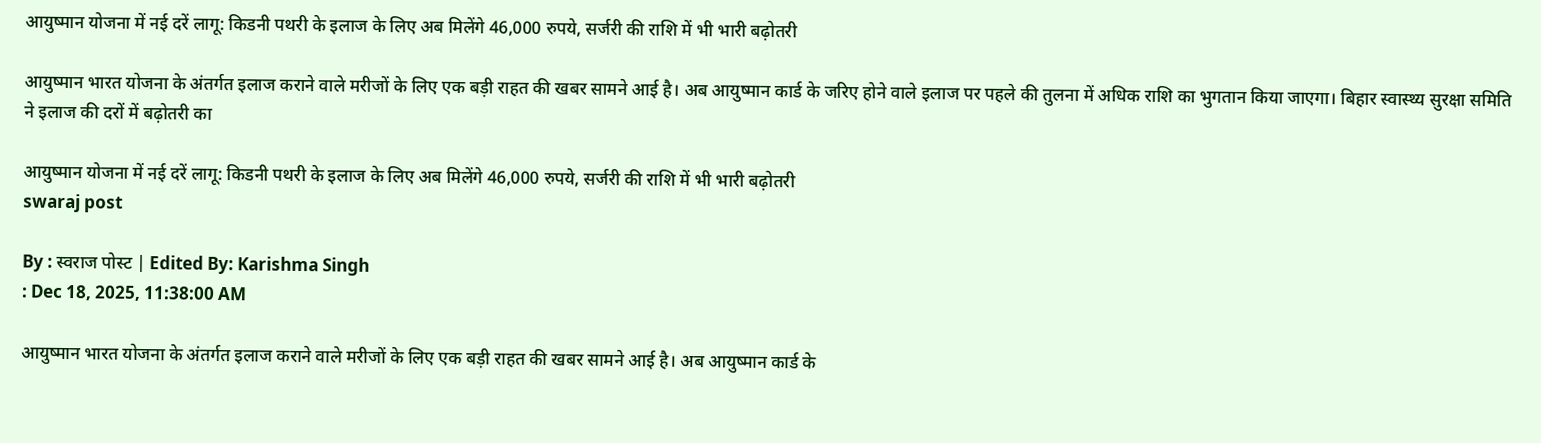आयुष्मान योजना में नई दरें लागू: किडनी पथरी के इलाज के लिए अब मिलेंगे 46,000 रुपये, सर्जरी की राशि में भी भारी बढ़ोतरी

आयुष्मान भारत योजना के अंतर्गत इलाज कराने वाले मरीजों के लिए एक बड़ी राहत की खबर सामने आई है। अब आयुष्मान कार्ड के जरिए होने वाले इलाज पर पहले की तुलना में अधिक राशि का भुगतान किया जाएगा। बिहार स्वास्थ्य सुरक्षा समिति ने इलाज की दरों में बढ़ोतरी का

आयुष्मान योजना में नई दरें लागू: किडनी पथरी के इलाज के लिए अब मिलेंगे 46,000 रुपये, सर्जरी की राशि में भी भारी बढ़ोतरी
swaraj post

By : स्वराज पोस्ट | Edited By: Karishma Singh
: Dec 18, 2025, 11:38:00 AM

आयुष्मान भारत योजना के अंतर्गत इलाज कराने वाले मरीजों के लिए एक बड़ी राहत की खबर सामने आई है। अब आयुष्मान कार्ड के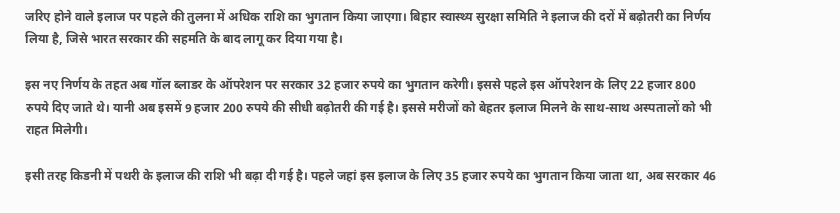जरिए होने वाले इलाज पर पहले की तुलना में अधिक राशि का भुगतान किया जाएगा। बिहार स्वास्थ्य सुरक्षा समिति ने इलाज की दरों में बढ़ोतरी का निर्णय लिया है, जिसे भारत सरकार की सहमति के बाद लागू कर दिया गया है।

इस नए निर्णय के तहत अब गॉल ब्लाडर के ऑपरेशन पर सरकार 32 हजार रुपये का भुगतान करेगी। इससे पहले इस ऑपरेशन के लिए 22 हजार 800 रुपये दिए जाते थे। यानी अब इसमें 9 हजार 200 रुपये की सीधी बढ़ोतरी की गई है। इससे मरीजों को बेहतर इलाज मिलने के साथ-साथ अस्पतालों को भी राहत मिलेगी।

इसी तरह किडनी में पथरी के इलाज की राशि भी बढ़ा दी गई है। पहले जहां इस इलाज के लिए 35 हजार रुपये का भुगतान किया जाता था, अब सरकार 46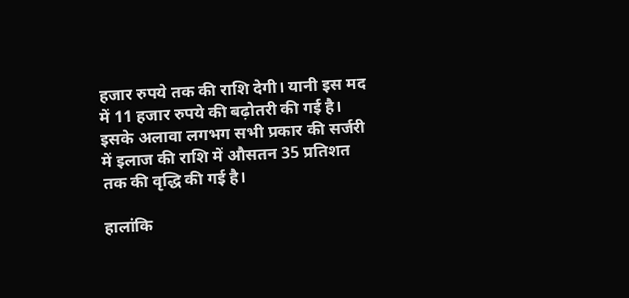हजार रुपये तक की राशि देगी। यानी इस मद में 11 हजार रुपये की बढ़ोतरी की गई है। इसके अलावा लगभग सभी प्रकार की सर्जरी में इलाज की राशि में औसतन 35 प्रतिशत तक की वृद्धि की गई है।

हालांकि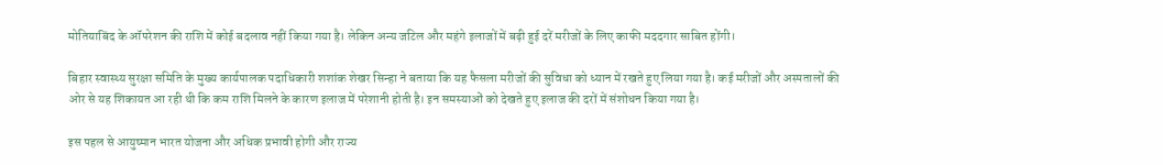मोतियाबिंद के ऑपरेशन की राशि में कोई बदलाव नहीं किया गया है। लेकिन अन्य जटिल और महंगे इलाजों में बढ़ी हुई दरें मरीजों के लिए काफी मददगार साबित होंगी।

बिहार स्वास्थ्य सुरक्षा समिति के मुख्य कार्यपालक पदाधिकारी शशांक शेखर सिन्हा ने बताया कि यह फैसला मरीजों की सुविधा को ध्यान में रखते हुए लिया गया है। कई मरीजों और अस्पतालों की ओर से यह शिकायत आ रही थी कि कम राशि मिलने के कारण इलाज में परेशानी होती है। इन समस्याओं को देखते हुए इलाज की दरों में संशोधन किया गया है।

इस पहल से आयुष्मान भारत योजना और अधिक प्रभावी होगी और राज्य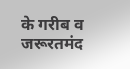के गरीब व जरूरतमंद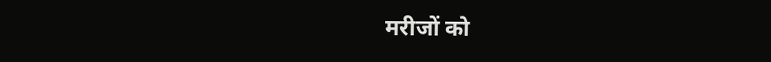मरीजों को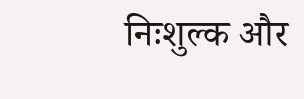निःशुल्क और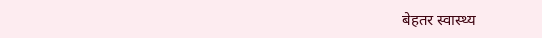बेहतर स्वास्थ्य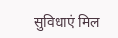सुविधाएं मिल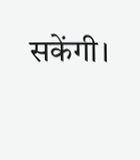सकेंगी।